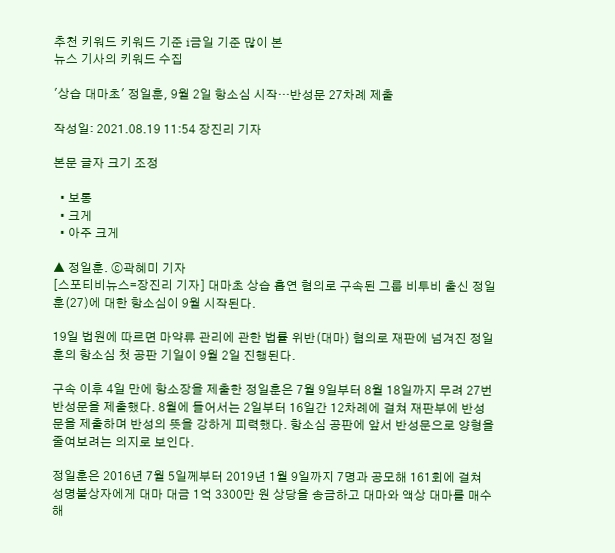추천 키워드 키워드 기준 i금일 기준 많이 본
뉴스 기사의 키워드 수집

'상습 대마초' 정일훈, 9월 2일 항소심 시작…반성문 27차례 제출

작성일: 2021.08.19 11:54 장진리 기자

본문 글자 크기 조정

  • 보통
  • 크게
  • 아주 크게

▲ 정일훈. ⓒ곽혜미 기자
[스포티비뉴스=장진리 기자] 대마초 상습 흡연 혐의로 구속된 그룹 비투비 출신 정일훈(27)에 대한 항소심이 9월 시작된다.

19일 법원에 따르면 마약류 관리에 관한 법률 위반(대마) 혐의로 재판에 넘겨진 정일훈의 항소심 첫 공판 기일이 9월 2일 진행된다.

구속 이후 4일 만에 항소장을 제출한 정일훈은 7월 9일부터 8월 18일까지 무려 27번 반성문을 제출했다. 8월에 들어서는 2일부터 16일간 12차례에 걸쳐 재판부에 반성문을 제출하며 반성의 뜻을 강하게 피력했다. 항소심 공판에 앞서 반성문으로 양형을 줄여보려는 의지로 보인다.

정일훈은 2016년 7월 5일께부터 2019년 1월 9일까지 7명과 공모해 161회에 걸쳐 성명불상자에게 대마 대금 1억 3300만 원 상당을 송금하고 대마와 액상 대마를 매수해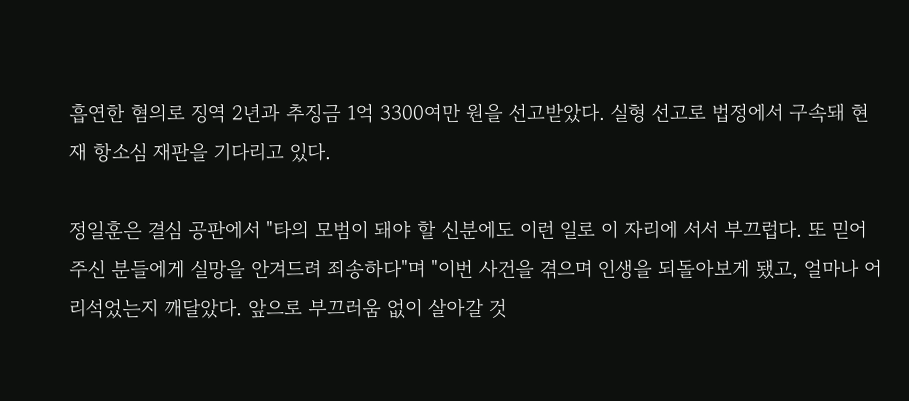흡연한 혐의로 징역 2년과 추징금 1억 3300여만 원을 선고받았다. 실형 선고로 법정에서 구속돼 현재 항소심 재판을 기다리고 있다.

정일훈은 결심 공판에서 "타의 모범이 돼야 할 신분에도 이런 일로 이 자리에 서서 부끄럽다. 또 믿어주신 분들에게 실망을 안겨드려 죄송하다"며 "이번 사건을 겪으며 인생을 되돌아보게 됐고, 얼마나 어리석었는지 깨달았다. 앞으로 부끄러움 없이 살아갈 것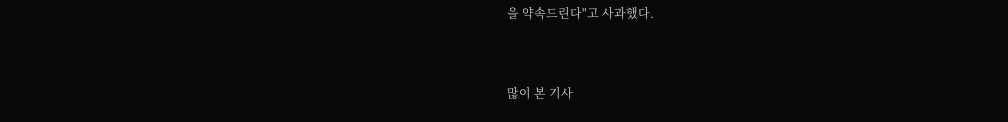을 약속드린다"고 사과했다.


많이 본 기사